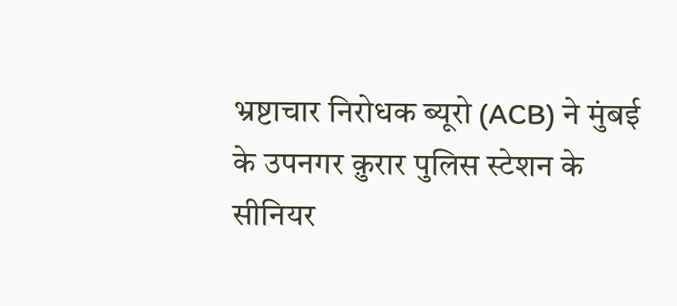भ्रष्टाचार निरोधक ब्यूरो (ACB) ने मुंबई के उपनगर क़ुरार पुलिस स्टेशन के सीनियर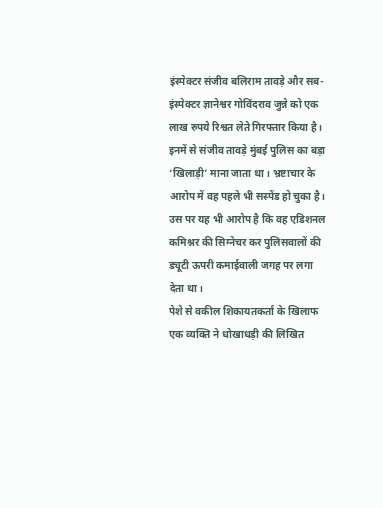इंस्पेक्टर संजीव बलिराम तावड़े और सब-इंस्पेक्टर ज्ञानेश्वर गोविंदराव जुन्ने को एक लाख रुपये रिश्वत लेते गिरफ्तार किया है। इनमें से संजीव तावड़े मुंबई पुलिस का बड़ा ‘खिलाड़ी’ माना जाता था। भ्रष्टाचार के आरोप में वह पहले भी सस्पेंड हो चुका है। उस पर यह भी आरोप है कि वह एडिशनल कमिश्नर की सिग्नेचर कर पुलिसवालों की ड्यूटी ऊपरी कमाईवाली जगह पर लगा देता था।
पेशे से वकील शिकायतकर्ता के खिलाफ एक व्यक्ति ने धोखाधड़ी की लिखित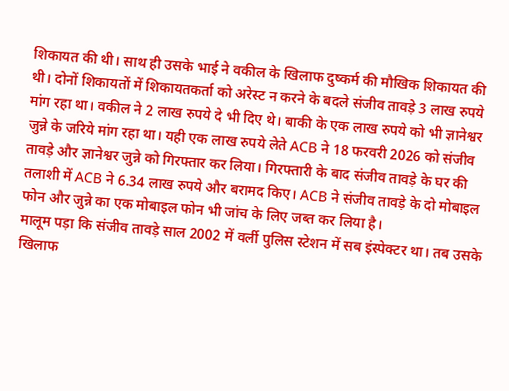शिकायत की थी। साथ ही उसके भाई ने वकील के खिलाफ दुष्कर्म की मौखिक शिकायत की थी। दोनों शिकायतों में शिकायतकर्ता को अरेस्ट न करने के बदले संजीव तावड़े 3 लाख रुपये मांग रहा था। वकील ने 2 लाख रुपये दे भी दिए थे। बाकी के एक लाख रुपये को भी ज्ञानेश्वर जुन्ने के जरिये मांग रहा था। यही एक लाख रुपये लेते ACB ने 18 फरवरी 2026 को संजीव तावड़े और ज्ञानेश्वर जुन्ने को गिरफ्तार कर लिया। गिरफ्तारी के बाद संजीव तावड़े के घर की तलाशी में ACB ने 6.34 लाख रुपये और बरामद किए। ACB ने संजीव तावड़े के दो मोबाइल फोन और जुन्ने का एक मोबाइल फोन भी जांच के लिए जब्त कर लिया है।
मालूम पड़ा कि संजीव तावड़े साल 2002 में वर्ली पुलिस स्टेशन में सब इंस्पेक्टर था। तब उसके खिलाफ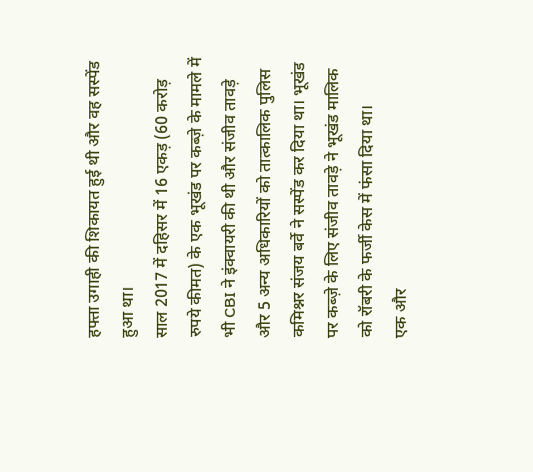हफ्ता उगाही की शिकायत हुई थी और वह सस्पेंड हुआ था।
साल 2017 में दहिसर में 16 एकड़ (60 करोड़ रुपये कीमत) के एक भूखंड पर कब्ज़े के मामले में भी CBI ने इंक्वायरी की थी और संजीव तावड़े और 5 अन्य अधिकारियों को तात्कालिक पुलिस कमिश्नर संजय बर्वे ने सस्पेंड कर दिया था। भूखंड पर कब्ज़े के लिए संजीव तावड़े ने भूखंड मालिक को रॉबरी के फर्जी केस में फंसा दिया था।
एक और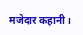मजेदार कहानी।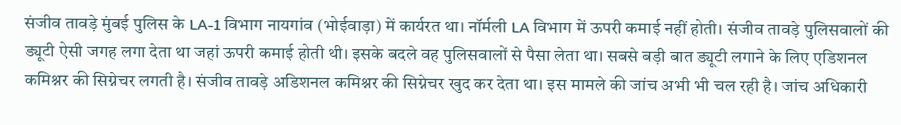संजीव तावड़े मुंबई पुलिस के LA-1 विभाग नायगांव (भोईवाड़ा) में कार्यरत था। नॉर्मली LA विभाग में ऊपरी कमाई नहीं होती। संजीव तावड़े पुलिसवालों की ड्यूटी ऐसी जगह लगा देता था जहां ऊपरी कमाई होती थी। इसके बदले वह पुलिसवालों से पैसा लेता था। सबसे बड़ी बात ड्यूटी लगाने के लिए एडिशनल कमिश्नर की सिग्नेचर लगती है। संजीव तावड़े अडिशनल कमिश्नर की सिग्नेचर खुद कर देता था। इस मामले की जांच अभी भी चल रही है। जांच अधिकारी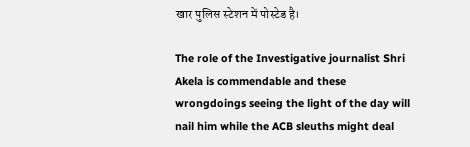खार पुलिस स्टेशन में पोस्टेड है।

The role of the Investigative journalist Shri Akela is commendable and these wrongdoings seeing the light of the day will nail him while the ACB sleuths might deal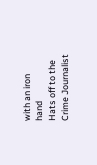with an iron hand
Hats off to the Crime Journalist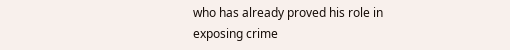who has already proved his role in exposing crime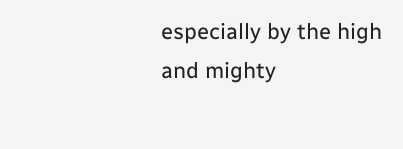especially by the high and mighty